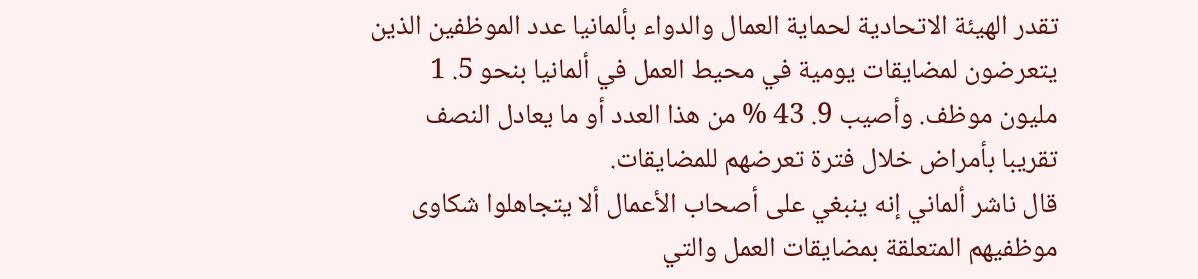تقدر الهيئة الاتحادية لحماية العمال والدواء بألمانيا عدد الموظفين الذين يتعرضون لمضايقات يومية في محيط العمل في ألمانيا بنحو 5. 1 مليون موظف. وأصيب 9. 43 % من هذا العدد أو ما يعادل النصف تقريبا بأمراض خلال فترة تعرضهم للمضايقات.
قال ناشر ألماني إنه ينبغي على أصحاب الأعمال ألا يتجاهلوا شكاوى موظفيهم المتعلقة بمضايقات العمل والتي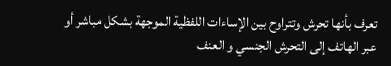تعرف بأنها تحرش وتتراوح بين الإساءات اللفظية الموجهة بشكل مباشر أو عبر الهاتف إلى التحرش الجنسي و العنف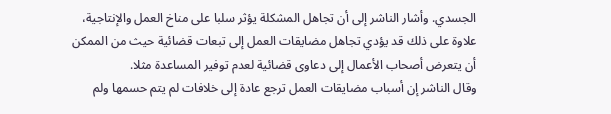الجسدي. وأشار الناشر إلى أن تجاهل المشكلة يؤثر سلبا على مناخ العمل والإنتاجية، علاوة على ذلك قد يؤدي تجاهل مضايقات العمل إلى تبعات قضائية حيث من الممكن أن يتعرض أصحاب الأعمال إلى دعاوى قضائية لعدم توفير المساعدة مثلا.
وقال الناشر إن أسباب مضايقات العمل ترجع عادة إلى خلافات لم يتم حسمها ولم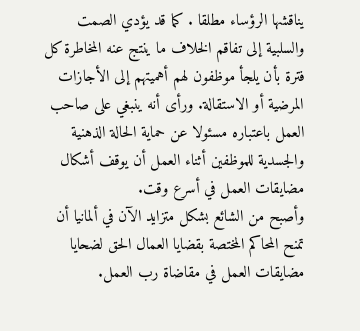يناقشها الرؤساء مطلقا . كما قد يؤدي الصمت والسلبية إلى تفاقم الخلاف ما ينتج عنه المخاطرة كل فترة بأن يلجأ موظفون لهم أهميتهم إلى الأجازات المرضية أو الاستقالة. ورأى أنه ينبغي على صاحب العمل باعتباره مسئولا عن حماية الحالة الذهنية والجسدية للموظفين أثناء العمل أن يوقف أشكال مضايقات العمل في أسرع وقت.
وأصبح من الشائع بشكل متزايد الآن في ألمانيا أن تمنح المحاكم المختصة بقضايا العمال الحق لضحايا مضايقات العمل في مقاضاة رب العمل.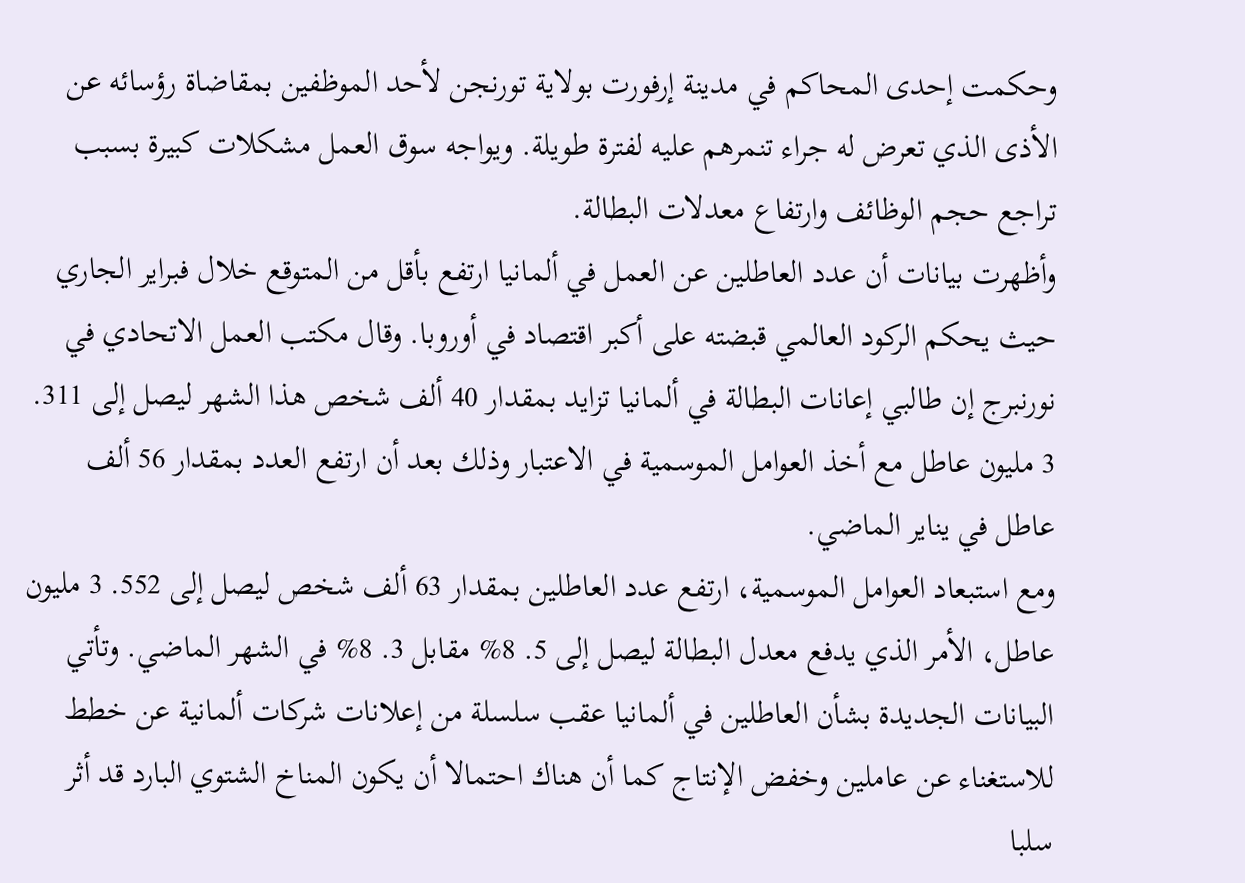وحكمت إحدى المحاكم في مدينة إرفورت بولاية تورنجن لأحد الموظفين بمقاضاة رؤسائه عن الأذى الذي تعرض له جراء تنمرهم عليه لفترة طويلة. ويواجه سوق العمل مشكلات كبيرة بسبب تراجع حجم الوظائف وارتفاع معدلات البطالة.
وأظهرت بيانات أن عدد العاطلين عن العمل في ألمانيا ارتفع بأقل من المتوقع خلال فبراير الجاري حيث يحكم الركود العالمي قبضته على أكبر اقتصاد في أوروبا. وقال مكتب العمل الاتحادي في نورنبرج إن طالبي إعانات البطالة في ألمانيا تزايد بمقدار 40 ألف شخص هذا الشهر ليصل إلى 311. 3 مليون عاطل مع أخذ العوامل الموسمية في الاعتبار وذلك بعد أن ارتفع العدد بمقدار 56 ألف عاطل في يناير الماضي.
ومع استبعاد العوامل الموسمية، ارتفع عدد العاطلين بمقدار 63 ألف شخص ليصل إلى 552. 3 مليون عاطل، الأمر الذي يدفع معدل البطالة ليصل إلى 5. 8% مقابل 3. 8% في الشهر الماضي. وتأتي البيانات الجديدة بشأن العاطلين في ألمانيا عقب سلسلة من إعلانات شركات ألمانية عن خطط للاستغناء عن عاملين وخفض الإنتاج كما أن هناك احتمالا أن يكون المناخ الشتوي البارد قد أثر سلبا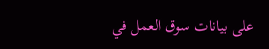على بيانات سوق العمل في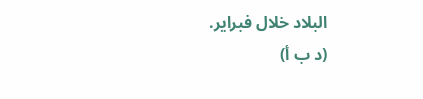البلاد خلال فبراير.
(د ب أ)